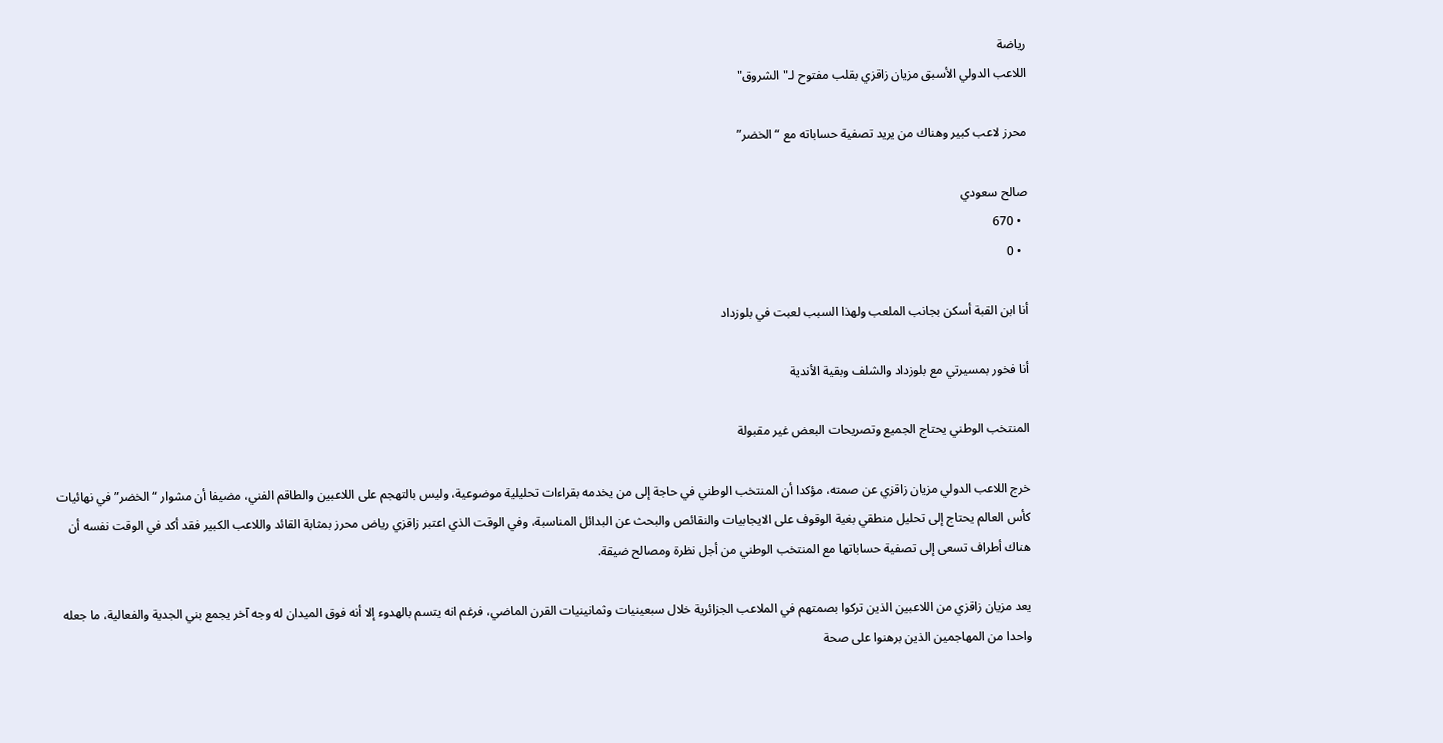رياضة
اللاعب الدولي الأسبق مزيان زاقزي بقلب مفتوح لـ"الشروق"

محرز لاعب كبير وهناك من يريد تصفية حساباته مع “الخضر”

صالح سعودي
  • 670
  • 0

أنا ابن القبة أسكن بجانب الملعب ولهذا السبب لعبت في بلوزداد

أنا فخور بمسيرتي مع بلوزداد والشلف وبقية الأندية

المنتخب الوطني يحتاج الجميع وتصريحات البعض غير مقبولة

خرج اللاعب الدولي مزيان زاقزي عن صمته، مؤكدا أن المنتخب الوطني في حاجة إلى من يخدمه بقراءات تحليلية موضوعية، وليس بالتهجم على اللاعبين والطاقم الفني، مضيفا أن مشوار “الخضر” في نهائيات كأس العالم يحتاج إلى تحليل منطقي بغية الوقوف على الايجابيات والنقائص والبحث عن البدائل المناسبة، وفي الوقت الذي اعتبر زاقزي رياض محرز بمثابة القائد واللاعب الكبير فقد أكد في الوقت نفسه أن هناك أطراف تسعى إلى تصفية حساباتها مع المنتخب الوطني من أجل نظرة ومصالح ضيقة.

يعد مزيان زاقزي من اللاعبين الذين تركوا بصمتهم في الملاعب الجزائرية خلال سبعينيات وثمانينيات القرن الماضي، فرغم انه يتسم بالهدوء إلا أنه فوق الميدان له وجه آخر يجمع بني الجدية والفعالية، ما جعله واحدا من المهاجمين الذين برهنوا على صحة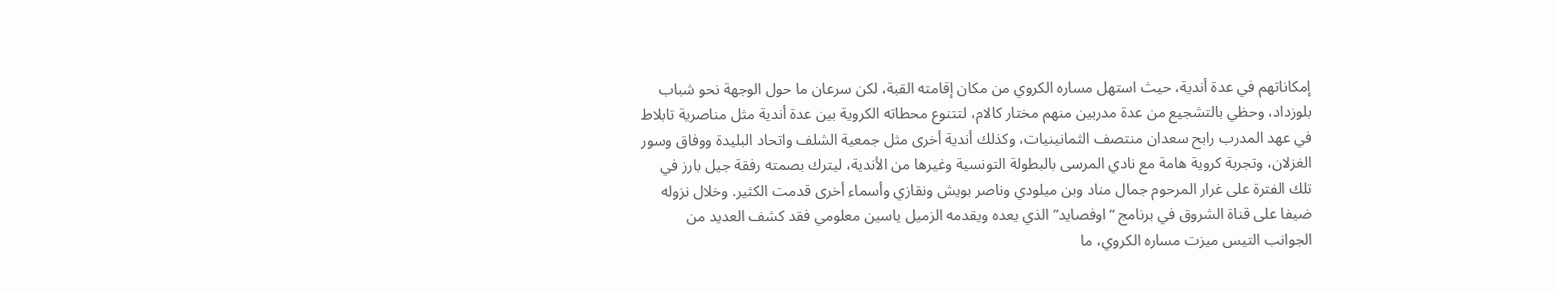إمكاناتهم في عدة أندية، حيث استهل مساره الكروي من مكان إقامته القبة، لكن سرعان ما حول الوجهة نحو شباب بلوزداد، وحظي بالتشجيع من عدة مدربين منهم مختار كالام، لتتنوع محطاته الكروية بين عدة أندية مثل مناصرية تابلاط في عهد المدرب رابح سعدان منتصف الثمانينيات، وكذلك أندية أخرى مثل جمعية الشلف واتحاد البليدة ووفاق وسور الغزلان، وتجربة كروية هامة مع نادي المرسى بالبطولة التونسية وغيرها من الأندية، ليترك بصمته رفقة جيل بارز في تلك الفترة على غرار المرحوم جمال مناد وبن ميلودي وناصر بويش ونقازي وأسماء أخرى قدمت الكثير. وخلال نزوله ضيفا على قناة الشروق في برنامج “اوفصايد” الذي يعده ويقدمه الزميل ياسين معلومي فقد كشف العديد من الجوانب التيس ميزت مساره الكروي، ما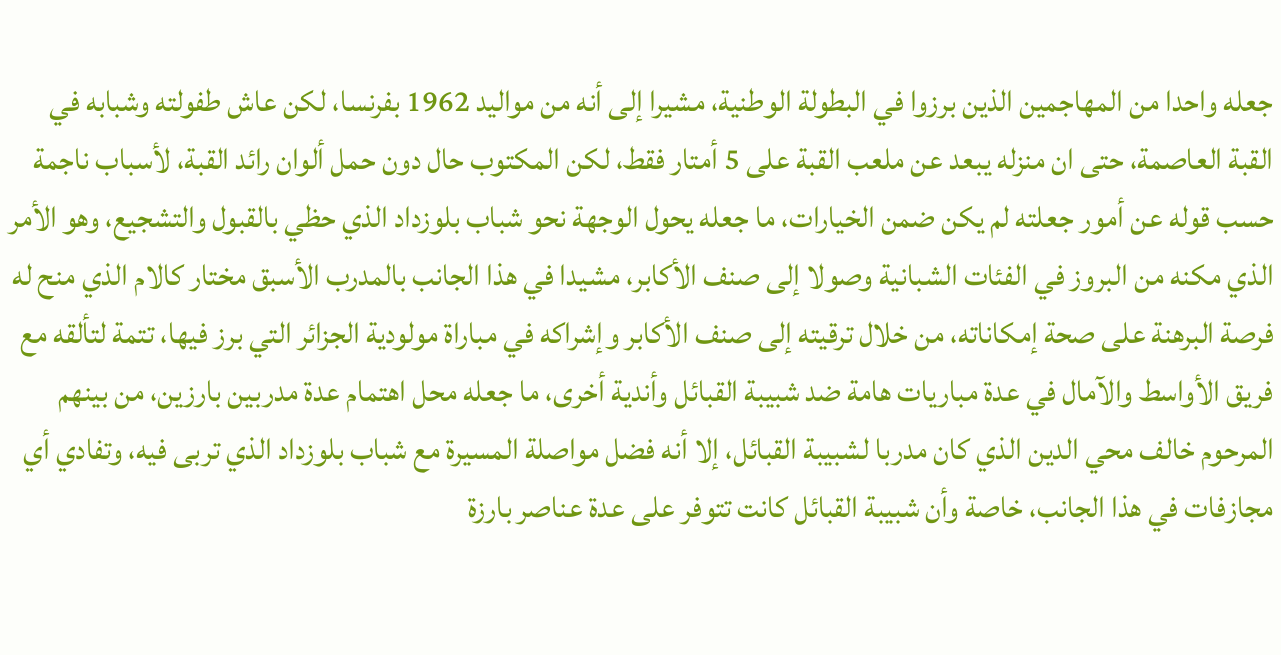جعله واحدا من المهاجمين الذين برزوا في البطولة الوطنية، مشيرا إلى أنه من مواليد 1962 بفرنسا، لكن عاش طفولته وشبابه في القبة العاصمة، حتى ان منزله يبعد عن ملعب القبة على 5 أمتار فقط، لكن المكتوب حال دون حمل ألوان رائد القبة، لأسباب ناجمة حسب قوله عن أمور جعلته لم يكن ضمن الخيارات، ما جعله يحول الوجهة نحو شباب بلوزداد الذي حظي بالقبول والتشجيع، وهو الأمر الذي مكنه من البروز في الفئات الشبانية وصولا إلى صنف الأكابر، مشيدا في هذا الجانب بالمدرب الأسبق مختار كالام الذي منح له فرصة البرهنة على صحة إمكاناته، من خلال ترقيته إلى صنف الأكابر وإشراكه في مباراة مولودية الجزائر التي برز فيها، تتمة لتألقه مع فريق الأواسط والآمال في عدة مباريات هامة ضد شبيبة القبائل وأندية أخرى، ما جعله محل اهتمام عدة مدربين بارزين، من بينهم المرحوم خالف محي الدين الذي كان مدربا لشبيبة القبائل، إلا أنه فضل مواصلة المسيرة مع شباب بلوزداد الذي تربى فيه، وتفادي أي مجازفات في هذا الجانب، خاصة وأن شبيبة القبائل كانت تتوفر على عدة عناصر بارزة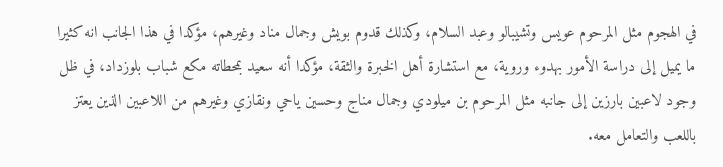في الهجوم مثل المرحوم عويس وتشيبالو وعبد السلام، وكذلك قدوم بويش وجمال مناد وغيرهم، مؤكدا في هذا الجانب انه كثيرا ما يميل إلى دراسة الأمور بهدوء وروية، مع استشارة أهل الخبرة والثقة، مؤكدا أنه سعيد بمحطاته مكع شباب بلوزداد، في ظل وجود لاعبين بارزين إلى جانبه مثل المرحوم بن ميلودي وجمال مناج وحسين ياحي ونقازي وغيرهم من اللاعبين الذين يعتز باللعب والتعامل معه.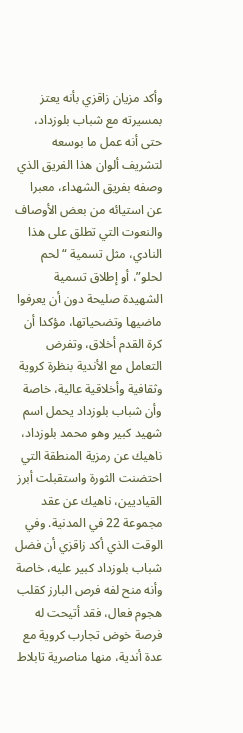وأكد مزيان زاقزي بأنه يعتز بمسيرته مع شباب بلوزداد، حتى أنه عمل ما بوسعه لتشريف ألوان هذا الفريق الذي وصفه بفريق الشهداء، معبرا عن استيائه من بعض الأوصاف والنعوت التي تطلق على هذا النادي، مثل تسمية “لحم لحلو”، أو إطلاق تسمية الشهيدة صليحة دون أن يعرفوا ماضيها وتضحياتها، مؤكدا أن كرة القدم أخلاق، وتفرض التعامل مع الأندية بنظرة كروية وثقافية وأخلاقية عالية، خاصة وأن شباب بلوزداد يحمل اسم شهيد كبير وهو محمد بلوزداد، ناهيك عن رمزية المنطقة التي احتضنت الثورة واستقبلت أبرز القياديين، ناهيك عن عقد مجموعة 22 في المدنية. وفي الوقت الذي أكد زاقزي أن فضل شباب بلوزداد كبير عليه، خاصة وأنه منح لفه فرص البارز كقلب هجوم فعال، فقد أتيحت له فرصة خوض تجارب كروية مع عدة أندية، منها مناصرية تابلاط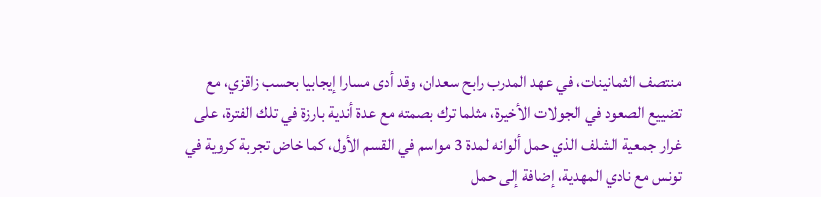منتصف الثمانينات، في عهد المدرب رابح سعدان، وقد أدى مسارا إيجابيا بحسب زاقزي، مع تضييع الصعود في الجولات الأخيرة، مثلما ترك بصمته مع عدة أندية بارزة في تلك الفترة، على غرار جمعية الشلف الذي حمل ألوانه لمدة 3 مواسم في القسم الأول، كما خاض تجربة كروية في تونس مع نادي المهدية، إضافة إلى حمل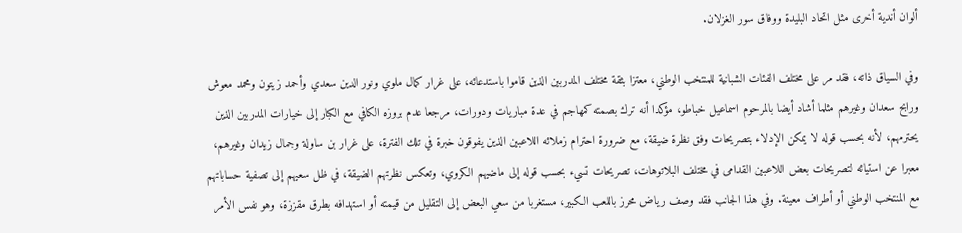ألوان أندية أخرى مثل اتحاد البليدة ووفاق سور الغزلان.

وفي السياق ذاته، فقد مر على مختلف الفئات الشبانية للمنتخب الوطني، معتزا بثقة مختلف المدربين الذين قاموا باستدعائه، على غرار كمال ملوي ونور الدين سعدي وأحمد زيتون ومحمد معوش ورابح سعدان وغيرهم مثلما أشاد أيضا بالمرحوم اسماعيل خباطو، مؤكدا أنه ترك بصمته كمهاجم في عدة مباريات ودورات، مرجعا عدم بروزه الكافي مع الكبار إلى خيارات المدربين الذين يحترمهم، لأنه بحسب قوله لا يمكن الإدلاء بتصريحات وفق نظرة ضيقة، مع ضرورة احترام زملائه اللاعبين الذين يفوقون خبرة في تلك الفترة، على غرار بن ساولة وجمال زيدان وغيرهم، معبرا عن استيائه لتصريحات بعض اللاعبين القدامى في مختلف البلاتوهات، تصريحات تسيء بحسب قوله إلى ماضيهم الكروي، وتعكس نظرتهم الضيقة، في ظل سعيهم إلى تصفية حساباتهم مع المنتخب الوطني أو أطراف معينة. وفي هذا الجانب فقد وصف رياض محرز باللعب الكبير، مستغربا من سعي البعض إلى التقليل من قيمته أو استهدافه بطرق مقززة، وهو نفس الأمر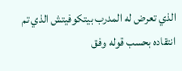الذي تعرض له المدرب بيتكوفيتش الذي تم انتقاده بحسب قوله وفق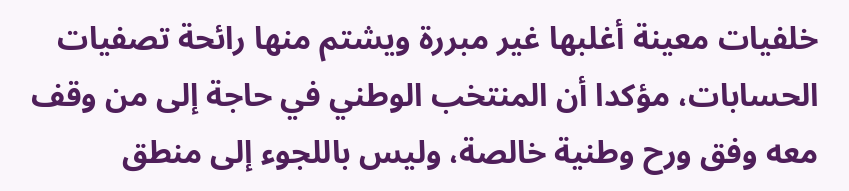خلفيات معينة أغلبها غير مبررة ويشتم منها رائحة تصفيات الحسابات، مؤكدا أن المنتخب الوطني في حاجة إلى من وقف معه وفق ورح وطنية خالصة، وليس باللجوء إلى منطق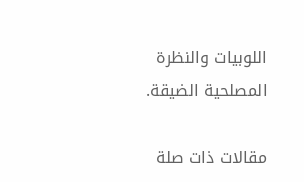اللوبيات والنظرة المصلحية الضيقة.

مقالات ذات صلة